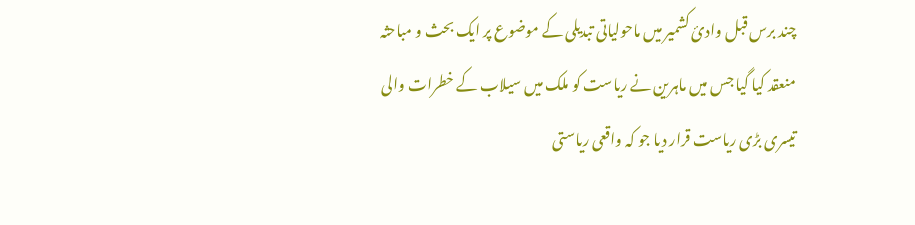چند برس قبل وادیٔ کشمیر میں ماحولیاتی تبدیلی کے موضوع پر ایک بحث و مباحثہ منعقد کیا گیا جس میں ماہرین نے ریاست کو ملک میں سیلاب کے خطرات والی تیسری بڑی ریاست قرار دیا جو کہ واقعی ریاستی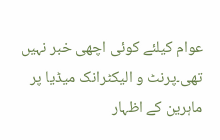عوام کیلئے کوئی اچھی خبر نہیں تھی۔پرنٹ و الیکٹرانک میڈیا پر ماہرین کے اظہار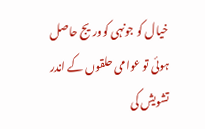خیال کو جونہی کووریج حاصل ہوئی تو عوامی حلقوں کے اندر تشویش کی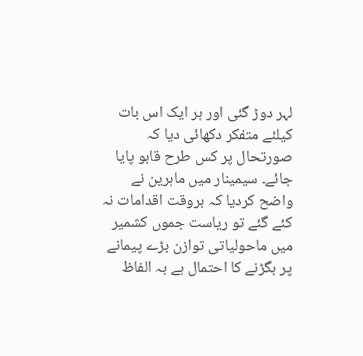لہر دوڑ گئی اور ہر ایک اس بات کیلئے متفکر دکھائی دیا کہ صورتحال پر کس طرح قابو پایا جائے۔ سیمینار میں ماہرین نے واضح کردیا کہ بروقت اقدامات نہ کئے گئے تو ریاست جموں کشمیر میں ماحولیاتی توازن بڑے پیمانے پر بگڑنے کا احتمال ہے بہ الفاظ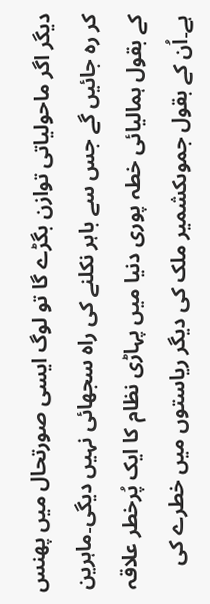دیگر اگر ماحولیاتی توازن بگڑے گا تو لوگ ایسی صورتحال میں پھنس کر رہ جائیں گے جس سے باہر نکلنے کی راہ سجھائی نہیں دیگی۔ماہرین کے بقول ہمالیائی خطہ پوری دنیا میں پہاڑی نظام کا ایک پُرخطر علاقہ ہے۔اُن کے بقول جموںکشمیر ملک کی دیگر ریاستوں میں خطرے کی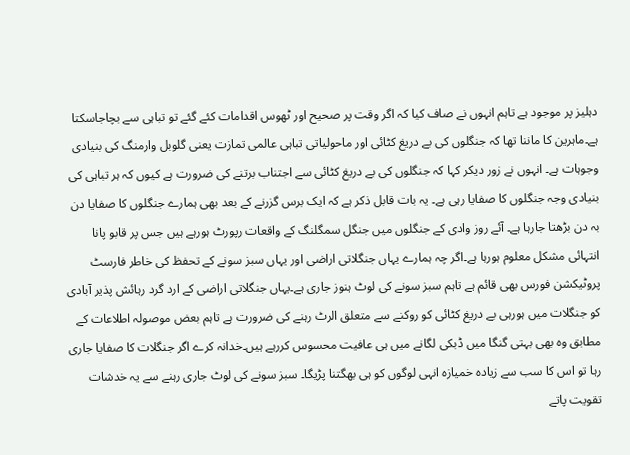دہلیز پر موجود ہے تاہم انہوں نے صاف کیا کہ اگر وقت پر صحیح اور ٹھوس اقدامات کئے گئے تو تباہی سے بچاجاسکتا ہے۔ماہرین کا ماننا تھا کہ جنگلوں کی بے دریغ کٹائی اور ماحولیاتی تباہی عالمی تمازت یعنی گلوبل وارمنگ کی بنیادی وجوہات ہے۔ انہوں نے زور دیکر کہا کہ جنگلوں کی بے دریغ کٹائی سے اجتناب برتنے کی ضرورت ہے کیوں کہ ہر تباہی کی بنیادی وجہ جنگلوں کا صفایا رہی ہے۔ یہ بات قابل ذکر ہے کہ ایک برس گزرنے کے بعد بھی ہمارے جنگلوں کا صفایا دن بہ دن بڑھتا جارہا ہے۔ آئے روز وادی کے جنگلوں میں جنگل سمگلنگ کے واقعات رپورٹ ہورہے ہیں جس پر قابو پانا انتہائی مشکل معلوم ہورہا ہے۔اگر چہ ہمارے یہاں جنگلاتی اراضی اور یہاں سبز سونے کے تحفظ کی خاطر فارسٹ پروٹیکشن فورس بھی قائم ہے تاہم سبز سونے کی لوٹ ہنوز جاری ہے۔یہاں جنگلاتی اراضی کے ارد گرد رہائش پذیر آبادی کو جنگلات میں ہورہی بے دریغ کٹائی کو روکنے سے متعلق الرٹ رہنے کی ضرورت ہے تاہم بعض موصولہ اطلاعات کے مطابق وہ بھی بہتی گنگا میں ڈبکی لگانے میں ہی عافیت محسوس کررہے ہیں۔خدانہ کرے اگر جنگلات کا صفایا جاری رہا تو اس کا سب سے زیادہ خمیازہ انہی لوگوں کو ہی بھگتنا پڑیگا۔ سبز سونے کی لوٹ جاری رہنے سے یہ خدشات تقویت پاتے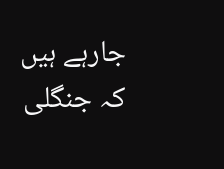جارہے ہیں کہ جنگلی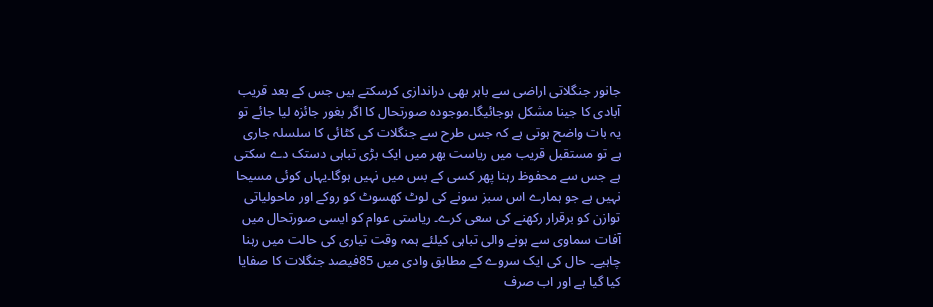جانور جنگلاتی اراضی سے باہر بھی دراندازی کرسکتے ہیں جس کے بعد قریب آبادی کا جینا مشکل ہوجائیگا۔موجودہ صورتحال کا اگر بغور جائزہ لیا جائے تو یہ بات واضح ہوتی ہے کہ جس طرح سے جنگلات کی کٹائی کا سلسلہ جاری ہے تو مستقبل قریب میں ریاست بھر میں ایک بڑی تباہی دستک دے سکتی ہے جس سے محفوظ رہنا پھر کسی کے بس میں نہیں ہوگا۔یہاں کوئی مسیحا نہیں ہے جو ہمارے اس سبز سونے کی لوٹ کھسوٹ کو روکے اور ماحولیاتی توازن کو برقرار رکھنے کی سعی کرے۔ ریاستی عوام کو ایسی صورتحال میں آفات سماوی سے ہونے والی تباہی کیلئے ہمہ وقت تیاری کی حالت میں رہنا چاہیے۔ حال کی ایک سروے کے مطابق وادی میں 85فیصد جنگلات کا صفایا کیا گیا ہے اور اب صرف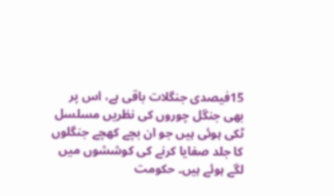15فیصدی جنگلات باقی ہے، اس پر بھی جنگل چوروں کی نظریں مسلسل ٹکی ہوئی ہیں جو ان بچے کھچے جنگلوں کا جلد صفایا کرنے کی کوششوں میں لگے ہوئے ہیں۔ حکومت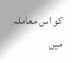کو اس معاملہ میں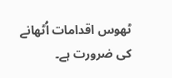ٹھوس اقدامات اُٹھانے کی ضرورت ہے۔